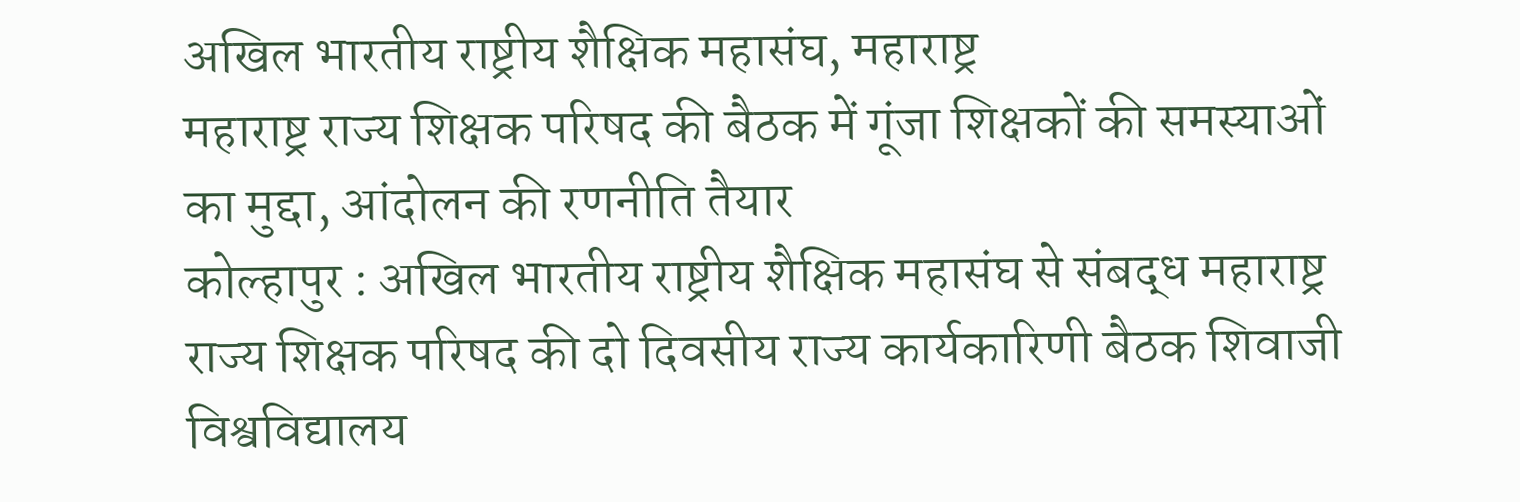अखिल भारतीय राष्ट्रीय शैक्षिक महासंघ, महाराष्ट्र
महाराष्ट्र राज्य शिक्षक परिषद की बैठक में गूंजा शिक्षकों की समस्याओं का मुद्दा, आंदोलन की रणनीति तैयार
कोल्हापुर : अखिल भारतीय राष्ट्रीय शैक्षिक महासंघ से संबद्ध महाराष्ट्र राज्य शिक्षक परिषद की दो दिवसीय राज्य कार्यकारिणी बैठक शिवाजी विश्वविद्यालय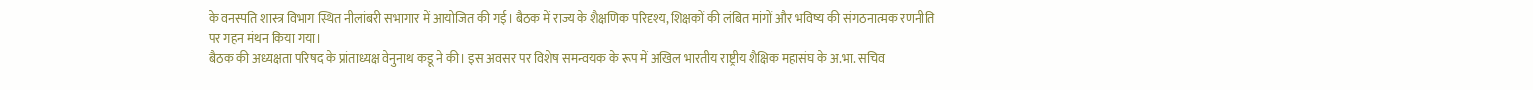के वनस्पति शास्त्र विभाग स्थित नीलांबरी सभागार में आयोजित की गई। बैठक में राज्य के शैक्षणिक परिदृश्य, शिक्षकों की लंबित मांगों और भविष्य की संगठनात्मक रणनीति पर गहन मंथन किया गया।
बैठक की अध्यक्षता परिषद के प्रांताध्यक्ष वेनुनाथ कडू ने की। इस अवसर पर विशेष समन्वयक के रूप में अखिल भारतीय राष्ट्रीय शैक्षिक महासंघ के अ.भा. सचिव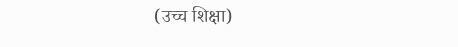(उच्च शिक्षा)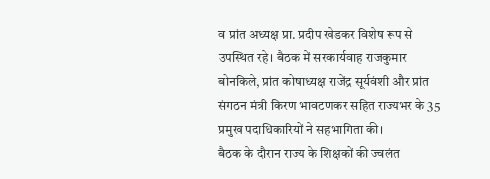व प्रांत अध्यक्ष प्रा. प्रदीप खेडकर विशेष रूप से उपस्थित रहे। बैठक में सरकार्यवाह राजकुमार बोनकिले, प्रांत कोषाध्यक्ष राजेंद्र सूर्यवंशी और प्रांत संगठन मंत्री किरण भावटणकर सहित राज्यभर के 35 प्रमुख पदाधिकारियों ने सहभागिता की।
बैठक के दौरान राज्य के शिक्षकों की ज्वलंत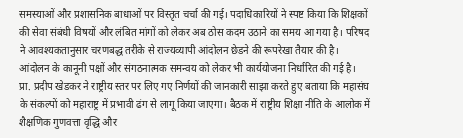समस्याओं और प्रशासनिक बाधाओं पर विस्तृत चर्चा की गई। पदाधिकारियों ने स्पष्ट किया कि शिक्षकों की सेवा संबंधी विषयों और लंबित मांगों को लेकर अब ठोस कदम उठाने का समय आ गया है। परिषद ने आवश्यकतानुसार चरणबद्ध तरीके से राज्यव्यापी आंदोलन छेडने की रूपरेखा तैयार की है। आंदोलन के कानूनी पक्षों और संगठनात्मक समन्वय को लेकर भी कार्ययोजना निर्धारित की गई है।
प्रा. प्रदीप खेडकर ने राष्ट्रीय स्तर पर लिए गए निर्णयों की जानकारी साझा करते हुए बताया कि महासंघ के संकल्पों को महाराष्ट्र में प्रभावी ढंग से लागू किया जाएगा। बैठक में राष्ट्रीय शिक्षा नीति के आलोक में शैक्षणिक गुणवत्ता वृद्धि और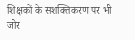शिक्षकों के सशक्तिकरण पर भी जोर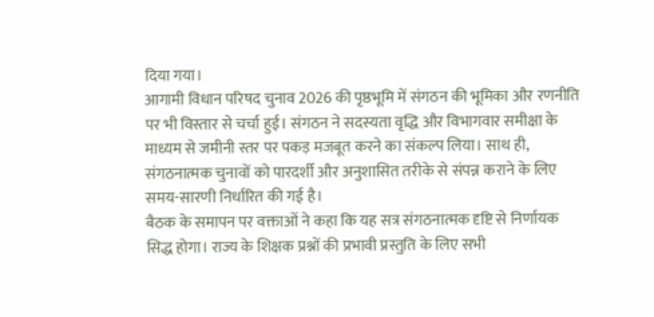दिया गया।
आगामी विधान परिषद चुनाव 2026 की पृष्ठभूमि में संगठन की भूमिका और रणनीति पर भी विस्तार से चर्चा हुई। संगठन ने सदस्यता वृद्धि और विभागवार समीक्षा के माध्यम से जमीनी स्तर पर पकड़ मजबूत करने का संकल्प लिया। साथ ही, संगठनात्मक चुनावों को पारदर्शी और अनुशासित तरीके से संपन्न कराने के लिए समय-सारणी निर्धारित की गई है।
बैठक के समापन पर वक्ताओं ने कहा कि यह सत्र संगठनात्मक दृष्टि से निर्णायक सिद्ध होगा। राज्य के शिक्षक प्रश्नों की प्रभावी प्रस्तुति के लिए सभी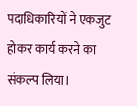पदाधिकारियों ने एकजुट होकर कार्य करने का संकल्प लिया।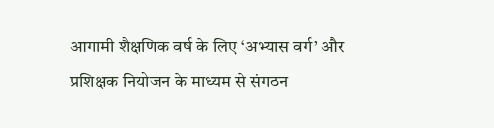आगामी शैक्षणिक वर्ष के लिए ‘अभ्यास वर्ग’ और प्रशिक्षक नियोजन के माध्यम से संगठन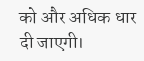को और अधिक धार दी जाएगी।